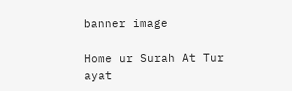banner image

Home ur Surah At Tur ayat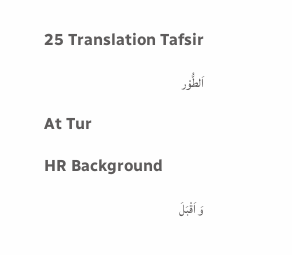25 Translation Tafsir

اَلطُّوْر

At Tur

HR Background

وَ اَقْبَلَ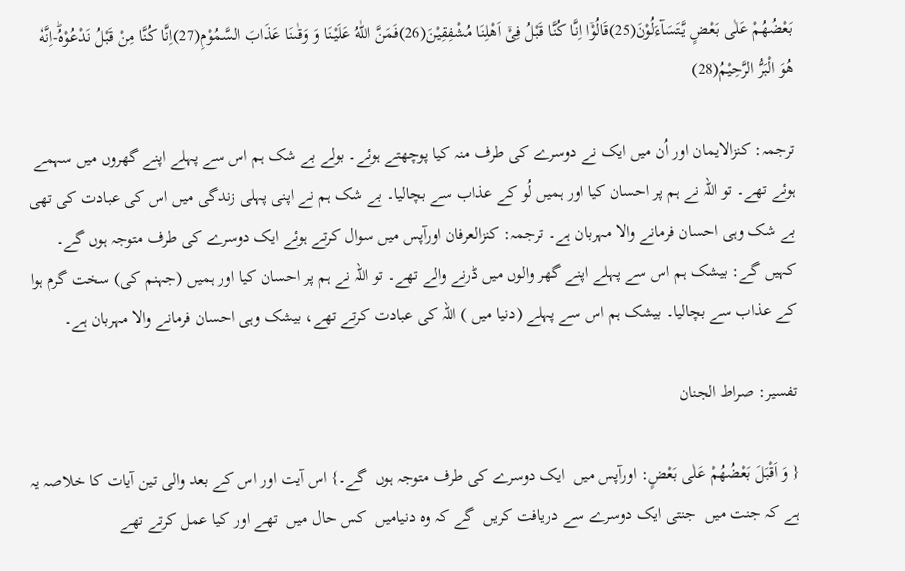بَعْضُهُمْ عَلٰى بَعْضٍ یَّتَسَآءَلُوْنَ(25)قَالُوْۤا اِنَّا كُنَّا قَبْلُ فِیْۤ اَهْلِنَا مُشْفِقِیْنَ(26)فَمَنَّ اللّٰهُ عَلَیْنَا وَ وَقٰىنَا عَذَابَ السَّمُوْمِ(27)اِنَّا كُنَّا مِنْ قَبْلُ نَدْعُوْهُؕ-اِنَّهٗ هُوَ الْبَرُّ الرَّحِیْمُ(28)

ترجمہ: کنزالایمان اور اُن میں ایک نے دوسرے کی طرف منہ کیا پوچھتے ہوئے۔ بولے بے شک ہم اس سے پہلے اپنے گھروں میں سہمے ہوئے تھے۔ تو اللہ نے ہم پر احسان کیا اور ہمیں لُو کے عذاب سے بچالیا۔ بے شک ہم نے اپنی پہلی زندگی میں اس کی عبادت کی تھی بے شک وہی احسان فرمانے والا مہربان ہے۔ ترجمہ: کنزالعرفان اورآپس میں سوال کرتے ہوئے ایک دوسرے کی طرف متوجہ ہوں گے۔ کہیں گے: بیشک ہم اس سے پہلے اپنے گھر والوں میں ڈرنے والے تھے۔ تو اللہ نے ہم پر احسان کیا اور ہمیں (جہنم کی) سخت گرم ہوا کے عذاب سے بچالیا۔ بیشک ہم اس سے پہلے (دنیا میں ) اللہ کی عبادت کرتے تھے، بیشک وہی احسان فرمانے والا مہربان ہے۔

تفسیر: صراط الجنان

{ وَ اَقْبَلَ بَعْضُهُمْ عَلٰى بَعْضٍ: اورآپس میں  ایک دوسرے کی طرف متوجہ ہوں  گے۔} اس آیت اور اس کے بعد والی تین آیات کا خلاصہ یہ ہے کہ جنت میں  جنتی ایک دوسرے سے دریافت کریں  گے کہ وہ دنیامیں  کس حال میں  تھے اور کیا عمل کرتے تھے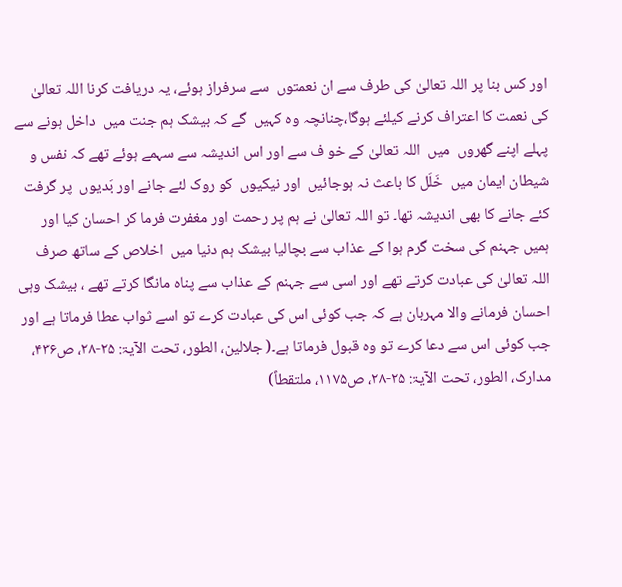اور کس بنا پر اللہ تعالیٰ کی طرف سے ان نعمتوں  سے سرفراز ہوئے، یہ دریافت کرنا اللہ تعالیٰ کی نعمت کا اعتراف کرنے کیلئے ہوگا،چنانچہ وہ کہیں  گے کہ بیشک ہم جنت میں  داخل ہونے سے پہلے اپنے گھروں  میں  اللہ تعالیٰ کے خو ف سے اور اس اندیشہ سے سہمے ہوئے تھے کہ نفس و شیطان ایمان میں  خَلَل کا باعث نہ ہوجائیں  اور نیکیوں  کو روک لئے جانے اور بَدیوں  پر گرفت کئے جانے کا بھی اندیشہ تھا۔ تو اللہ تعالیٰ نے ہم پر رحمت اور مغفرت فرما کر احسان کیا اور ہمیں جہنم کی سخت گرم ہوا کے عذاب سے بچالیا بیشک ہم دنیا میں  اخلاص کے ساتھ صرف اللہ تعالیٰ کی عبادت کرتے تھے اور اسی سے جہنم کے عذاب سے پناہ مانگا کرتے تھے ، بیشک وہی احسان فرمانے والا مہربان ہے کہ جب کوئی اس کی عبادت کرے تو اسے ثواب عطا فرماتا ہے اور جب کوئی اس سے دعا کرے تو وہ قبول فرماتا ہے۔( جلالین، الطور، تحت الآیۃ: ۲۵-۲۸، ص۴۳۶، مدارک، الطور، تحت الآیۃ: ۲۵-۲۸، ص۱۱۷۵، ملتقطاً)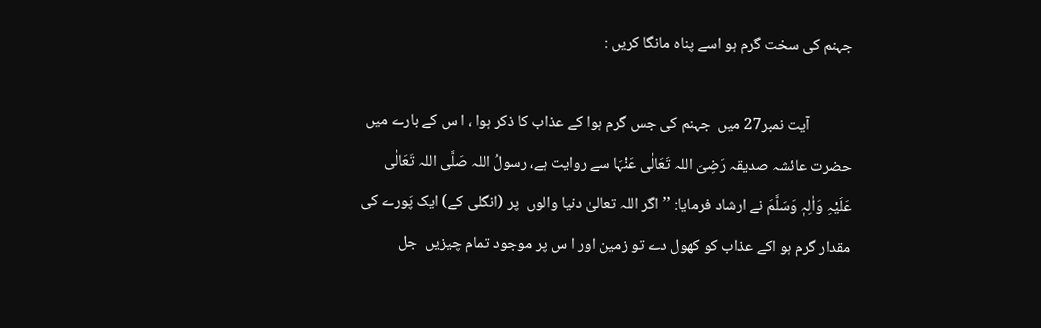جہنم کی سخت گرم ہو اسے پناہ مانگا کریں :

            آیت نمبر27 میں  جہنم کی جس گرم ہوا کے عذاب کا ذکر ہوا ، ا س کے بارے میں  حضرت عائشہ صدیقہ رَضِیَ اللہ تَعَالٰی عَنْہَا سے روایت ہے، رسولُ اللہ صَلَّی اللہ تَعَالٰی عَلَیْہِ وَاٰلِہٖ وَسَلَّمَ نے ارشاد فرمایا: ’’اگر اللہ تعالیٰ دنیا والوں  پر (انگلی کے) ایک پَورے کی مقدار گرم ہو اکے عذاب کو کھول دے تو زمین اور ا س پر موجود تمام چیزیں  جل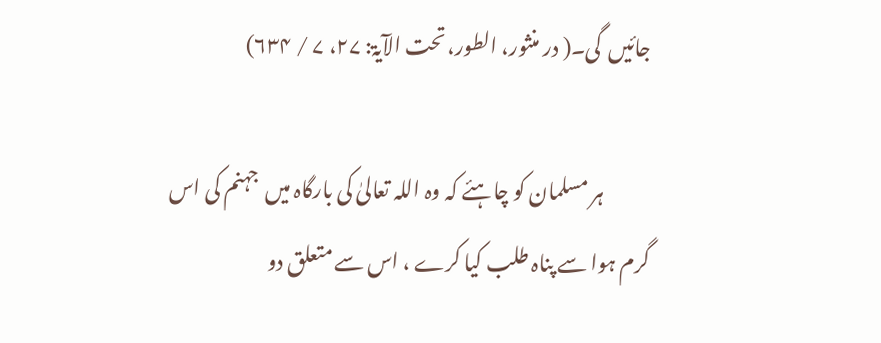جائیں  گی۔( در منثور، الطور، تحت الآیۃ: ۲۷، ۷ / ۶۳۴)

            ہر مسلمان کو چاہئے کہ وہ اللہ تعالیٰ کی بارگاہ میں  جہنم کی اس گرم ہوا سے پناہ طلب کیا کرے ، اس سے متعلق دو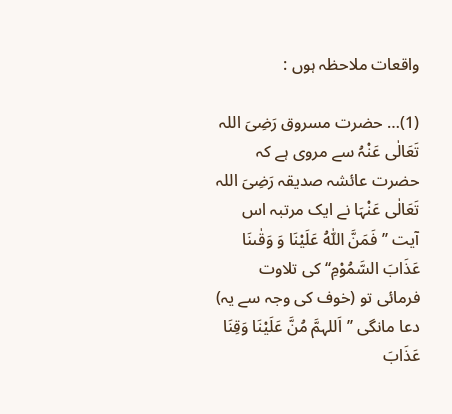واقعات ملاحظہ ہوں :

(1)… حضرت مسروق رَضِیَ اللہ تَعَالٰی عَنْہُ سے مروی ہے کہ حضرت عائشہ صدیقہ رَضِیَ اللہ تَعَالٰی عَنْہَا نے ایک مرتبہ اس آیت ’’فَمَنَّ اللّٰهُ عَلَیْنَا وَ وَقٰىنَا عَذَابَ السَّمُوْمِ‘‘ کی تلاوت فرمائی تو (خوف کی وجہ سے یہ) دعا مانگی ’’اَللہمَّ مُنَّ عَلَیْنَا وَقِنَا عَذَابَ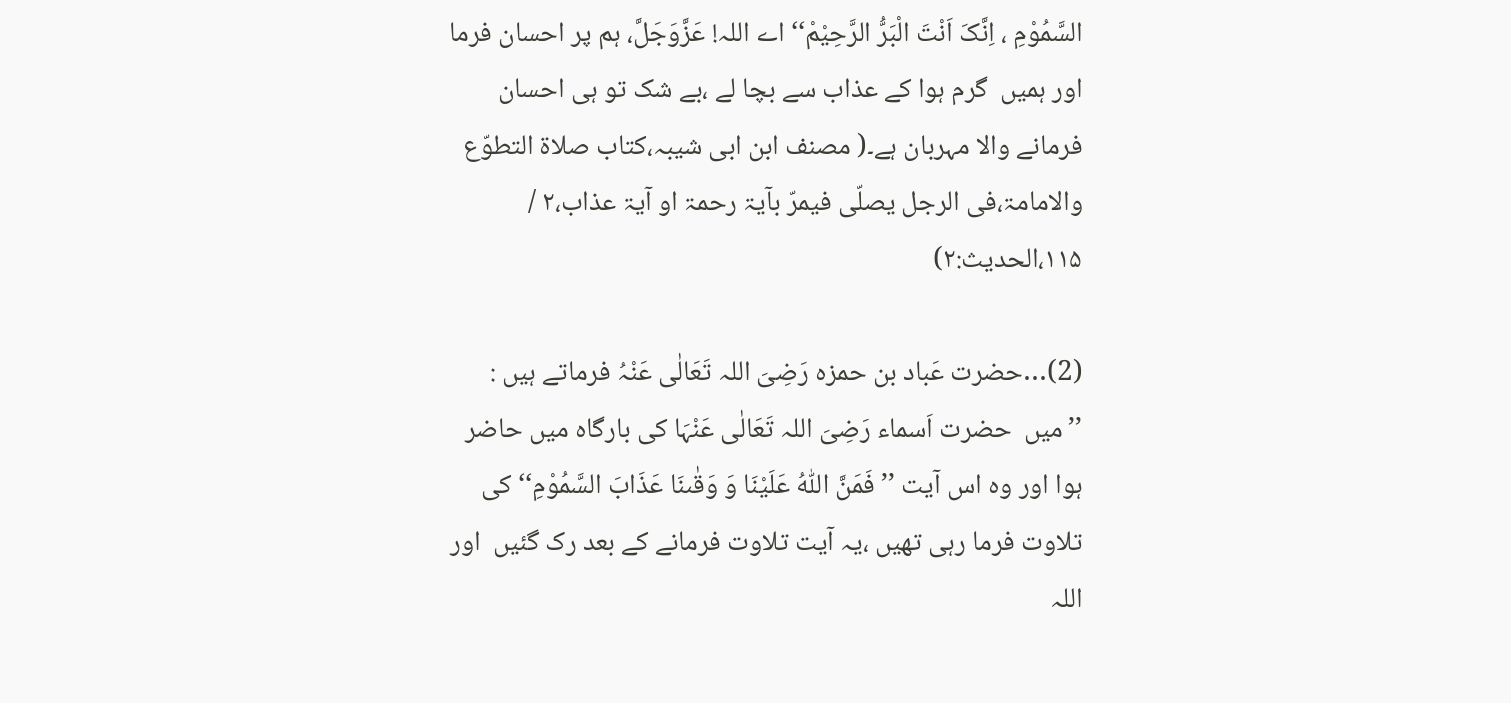السَّمُوْمِ ، اِنَّکَ اَنْتَ الْبَرُّ الرَّحِیْمْ‘‘ اے اللہ! عَزَّوَجَلَّ، ہم پر احسان فرما اور ہمیں  گرم ہوا کے عذاب سے بچا لے ،بے شک تو ہی احسان فرمانے والا مہربان ہے۔( مصنف ابن ابی شیبہ،کتاب صلاۃ التطوّع والامامۃ،فی الرجل یصلّی فیمرّ بآیۃ رحمۃ او آیۃ عذاب،۲ / ۱۱۵،الحدیث:۲)

(2)…حضرت عَباد بن حمزہ رَضِیَ اللہ تَعَالٰی عَنْہُ فرماتے ہیں : ’’میں  حضرت اَسماء رَضِیَ اللہ تَعَالٰی عَنْہَا کی بارگاہ میں حاضر ہوا اور وہ اس آیت ’’فَمَنَّ اللّٰهُ عَلَیْنَا وَ وَقٰىنَا عَذَابَ السَّمُوْمِ‘‘ کی تلاوت فرما رہی تھیں ،یہ آیت تلاوت فرمانے کے بعد رک گئیں  اور اللہ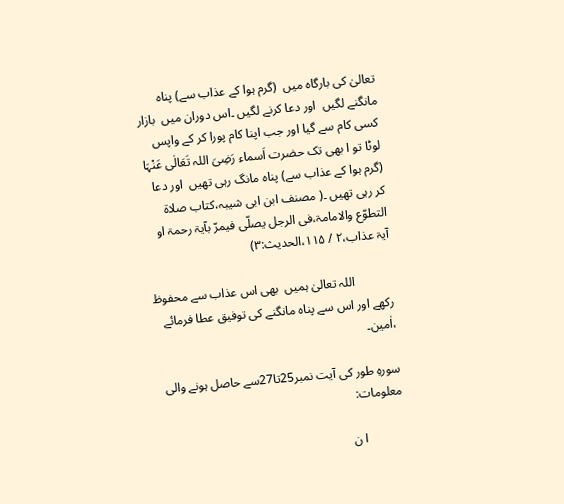تعالیٰ کی بارگاہ میں  (گرم ہوا کے عذاب سے) پناہ مانگنے لگیں  اور دعا کرنے لگیں ۔اس دوران میں  بازار کسی کام سے گیا اور جب اپنا کام پورا کر کے واپس لوٹا تو ا بھی تک حضرت اَسماء رَضِیَ اللہ تَعَالٰی عَنْہَا (گرم ہوا کے عذاب سے) پناہ مانگ رہی تھیں  اور دعا کر رہی تھیں ۔( مصنف ابن ابی شیبہ،کتاب صلاۃ التطوّع والامامۃ،فی الرجل یصلّی فیمرّ بآیۃ رحمۃ او آیۃ عذاب،۲ / ۱۱۵،الحدیث:۳)

            اللہ تعالیٰ ہمیں  بھی اس عذاب سے محفوظ رکھے اور اس سے پناہ مانگنے کی توفیق عطا فرمائے ،اٰمین۔

سورہِ طور کی آیت نمبر25تا27سے حاصل ہونے والی معلومات:

            ا ن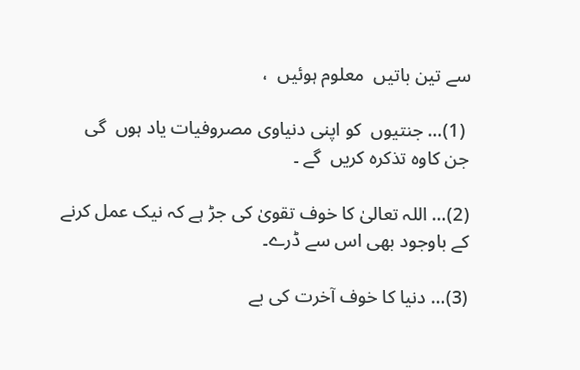سے تین باتیں  معلوم ہوئیں  ،

 (1)… جنتیوں  کو اپنی دنیاوی مصروفیات یاد ہوں  گی جن کاوہ تذکرہ کریں  گے ۔

(2)… اللہ تعالیٰ کا خوف تقویٰ کی جڑ ہے کہ نیک عمل کرنے کے باوجود بھی اس سے ڈرے۔

(3)… دنیا کا خوف آخرت کی بے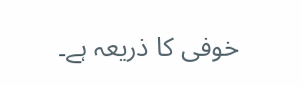خوفی کا ذریعہ ہے۔